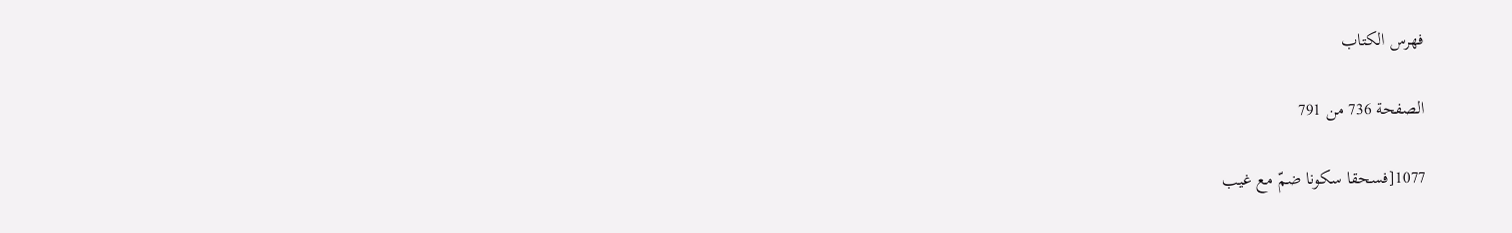فهرس الكتاب

الصفحة 736 من 791

1077[فسحقا سكونا ضمّ مع غيب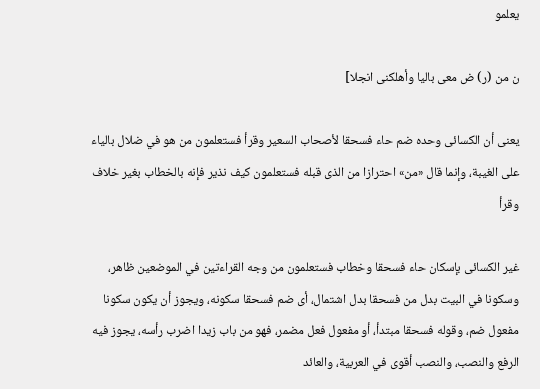يعلمو

ن من (ر) ض معى باليا وأهلكنى انجلا]

يعنى أن الكسائى وحده ضم حاء فسحقا لأصحاب السعير وقرأ فستعلمون من هو في ضلال بالياء على الغيبة، وإنما قال «من» احترازا من الذى قبله فستعلمون كيف نذير فإنه بالخطاب بغير خلاف وقرأ

غير الكسائى بإسكان حاء فسحقا وخطاب فستعلمون من وجه القراءتين في الموضعين ظاهر، وسكونا في البيت بدل من فسحقا بدل اشتمال، أى ضم فسحقا سكونه، ويجوز أن يكون سكونا مفعول ضم، وقوله فسحقا مبتدأ، أو مفعول فعل مضمر، فهو من باب زيدا اضرب رأسه، يجوز فيه الرفع والنصب، والنصب أقوى في العربية، والعائد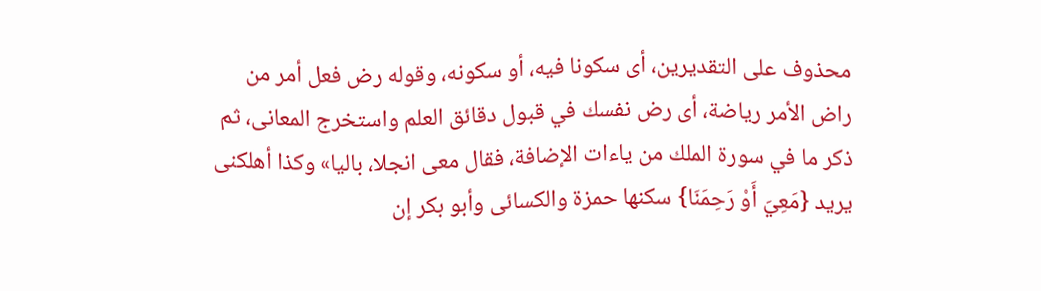محذوف على التقديرين، أى سكونا فيه، أو سكونه، وقوله رض فعل أمر من راض الأمر رياضة، أى رض نفسك في قبول دقائق العلم واستخرج المعانى، ثم ذكر ما في سورة الملك من ياءات الإضافة، فقال معى انجلا، باليا» وكذا أهلكنى يريد {مَعِيَ أَوْ رَحِمَنَا} سكنها حمزة والكسائى وأبو بكر إن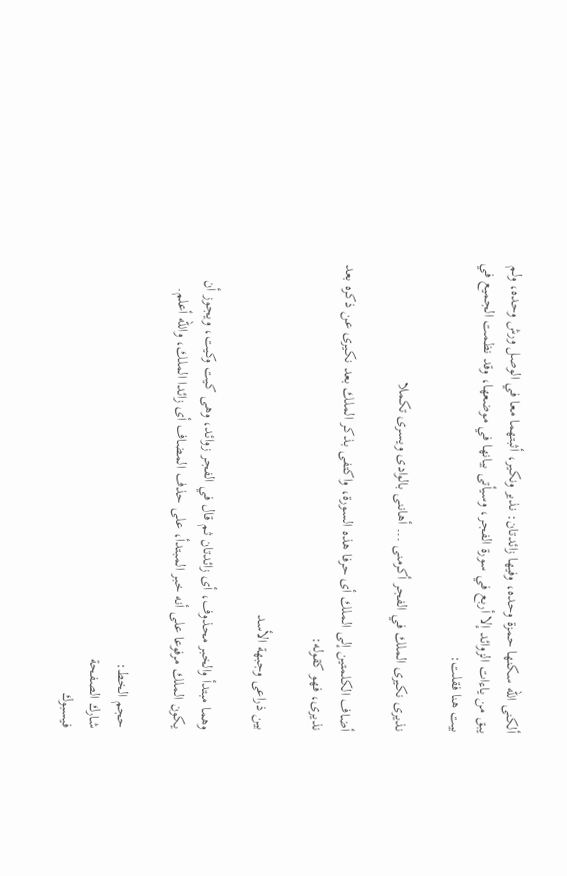ألكنى الله سكنها حمزة وحده، وفيها زائدتان: نذير ونكير، أثبتهما معا في الوصل ورش وحده، ولم يبق من ياءات الزوائد إلا أربع في سورة الفجر، وسيأتى بيانها في موضعها، وقد نظمت الجميع في بيت هنا فقلت:

نذيرى نكيرى الملك في الفجر أكرمنى ... أهاننى بالوادى ويسرى تكملا

أضاف الكلمتين إلى الملك أى حرفا هذه السورة، واكتفى بذكر الملك بعد نكيرى عن ذكره بعد نذيرى، فهو كقوله:

بين ذراعى وجبهة الأسد

وهما مبتدأ والخبر محذوف، أى زائدتان ثم قال في الفجر زوائد، وهى كيت وكيت، ويجوز أن يكون الملك مرفوعا على أنه خبر المبتدأ، على حذف المضاف أى زائدا الملك، والله أعلم.

حجم الخط:
شارك الصفحة
فيسبوك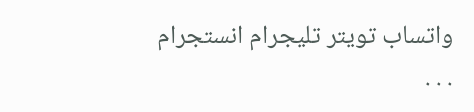واتساب تويتر تليجرام انستجرام
. . .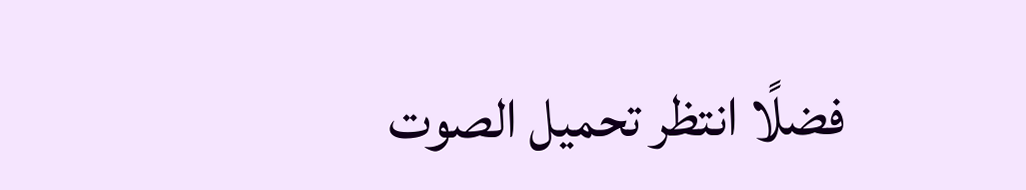فضلًا انتظر تحميل الصوت